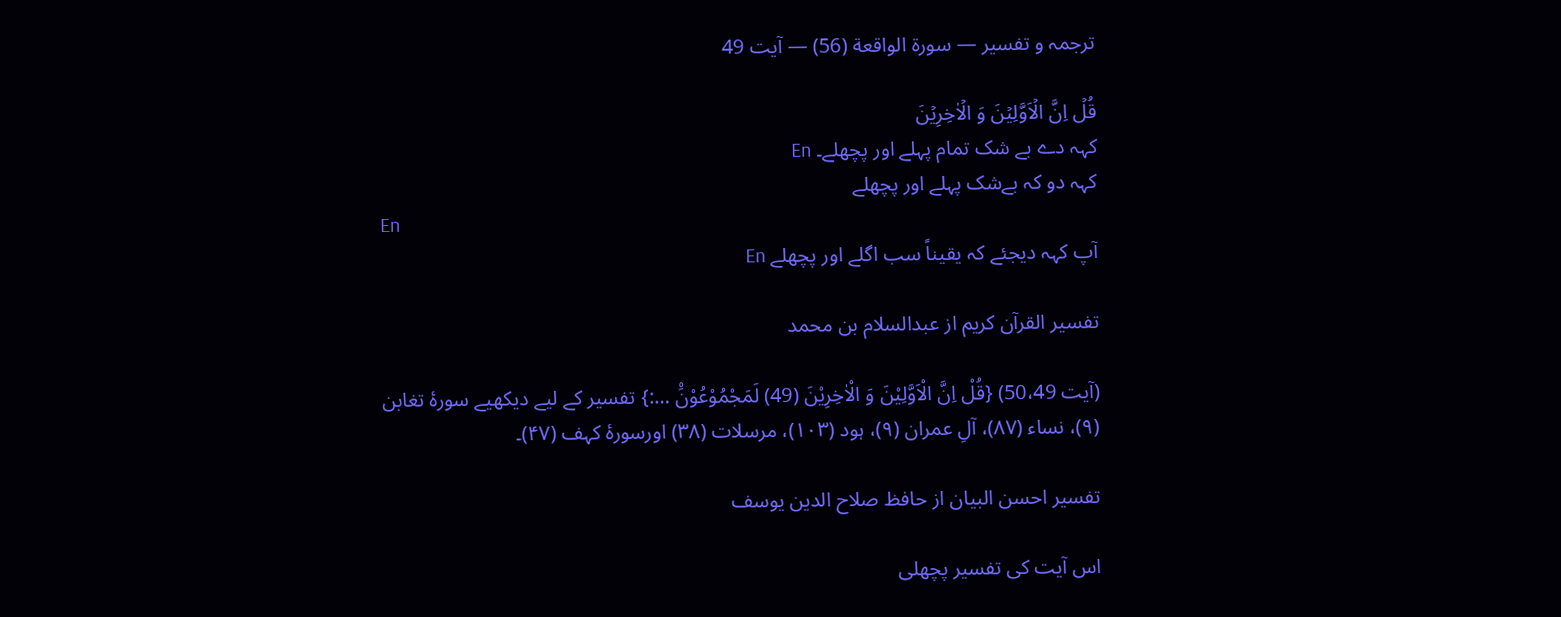ترجمہ و تفسیر — سورۃ الواقعة (56) — آیت 49

قُلۡ اِنَّ الۡاَوَّلِیۡنَ وَ الۡاٰخِرِیۡنَ
کہہ دے بے شک تمام پہلے اور پچھلے۔ En
کہہ دو کہ بےشک پہلے اور پچھلے
En
آپ کہہ دیجئے کہ یقیناً سب اگلے اور پچھلے En

تفسیر القرآن کریم از عبدالسلام بن محمد

(آیت 50،49) {قُلْ اِنَّ الْاَوَّلِيْنَ وَ الْاٰخِرِيْنَ (49) لَمَجْمُوْعُوْنَ۠ …:} تفسیر کے لیے دیکھیے سورۂ تغابن (۹)، نساء (۸۷)، آلِ عمران (۹)، ہود (۱۰۳)، مرسلات (۳۸) اورسورۂ کہف (۴۷)۔

تفسیر احسن البیان از حافظ صلاح الدین یوسف

اس آیت کی تفسیر پچھلی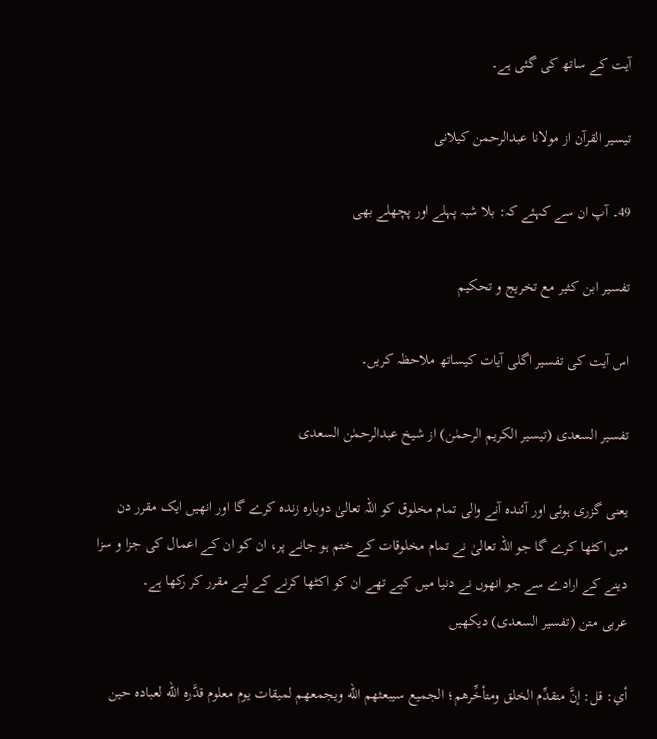آیت کے ساتھ کی گئی ہے۔

تيسير القرآن از مولانا عبدالرحمن کیلانی

49۔ آپ ان سے کہئے کہ: بلا شبہ پہلے اور پچھلے بھی

تفسیر ابن کثیر مع تخریج و تحکیم

اس آیت کی تفسیر اگلی آیات کیساتھ ملاحظہ کریں۔

تفسیر السعدی (تیسیر الکریم الرحمٰن) از شیخ عبدالرحمٰن السعدی

یعنی گزری ہوئی اور آئندہ آنے والی تمام مخلوق کو اللہ تعالیٰ دوبارہ زندہ کرے گا اور انھیں ایک مقرر دن میں اکٹھا کرے گا جو اللہ تعالیٰ نے تمام مخلوقات کے ختم ہو جانے پر، ان کو ان کے اعمال کی جزا و سزا دینے کے ارادے سے جو انھوں نے دنیا میں کیے تھے ان کو اکٹھا کرنے کے لیے مقرر کر رکھا ہے۔
عربی متن (تفسیر السعدی) دیکھیں

أي: قل: إنَّ متقدِّم الخلق ومتأخِّرهم؛ الجميع سيبعثهم الله ويجمعهم لميقات يوم معلوم قدَّره الله لعباده حين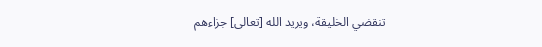تنقضي الخليقة، ويريد الله [تعالى] جزاءهم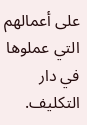على أعمالهم التي عملوها في دار التكليف.